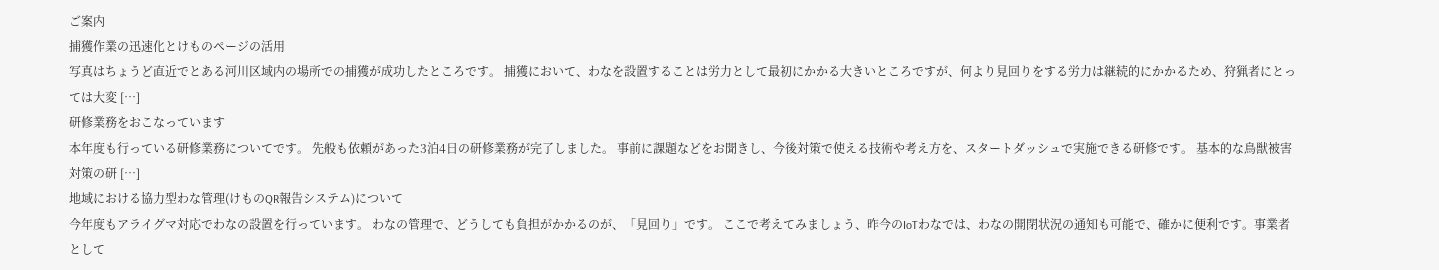ご案内
捕獲作業の迅速化とけものページの活用
写真はちょうど直近でとある河川区域内の場所での捕獲が成功したところです。 捕獲において、わなを設置することは労力として最初にかかる大きいところですが、何より見回りをする労力は継続的にかかるため、狩猟者にとっては大変 […]
研修業務をおこなっています
本年度も行っている研修業務についてです。 先般も依頼があった3泊4日の研修業務が完了しました。 事前に課題などをお聞きし、今後対策で使える技術や考え方を、スタートダッシュで実施できる研修です。 基本的な鳥獣被害対策の研 […]
地域における協力型わな管理(けものQR報告システム)について
今年度もアライグマ対応でわなの設置を行っています。 わなの管理で、どうしても負担がかかるのが、「見回り」です。 ここで考えてみましょう、昨今のIoTわなでは、わなの開閉状況の通知も可能で、確かに便利です。事業者として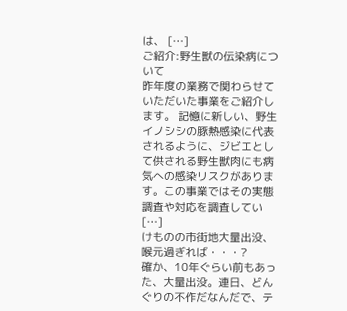は、 […]
ご紹介:野生獣の伝染病について
昨年度の業務で関わらせていただいた事業をご紹介します。 記憶に新しい、野生イノシシの豚熱感染に代表されるように、ジビエとして供される野生獣肉にも病気への感染リスクがあります。この事業ではその実態調査や対応を調査してい […]
けものの市街地大量出没、喉元過ぎれば・・・?
確か、10年ぐらい前もあった、大量出没。連日、どんぐりの不作だなんだで、テ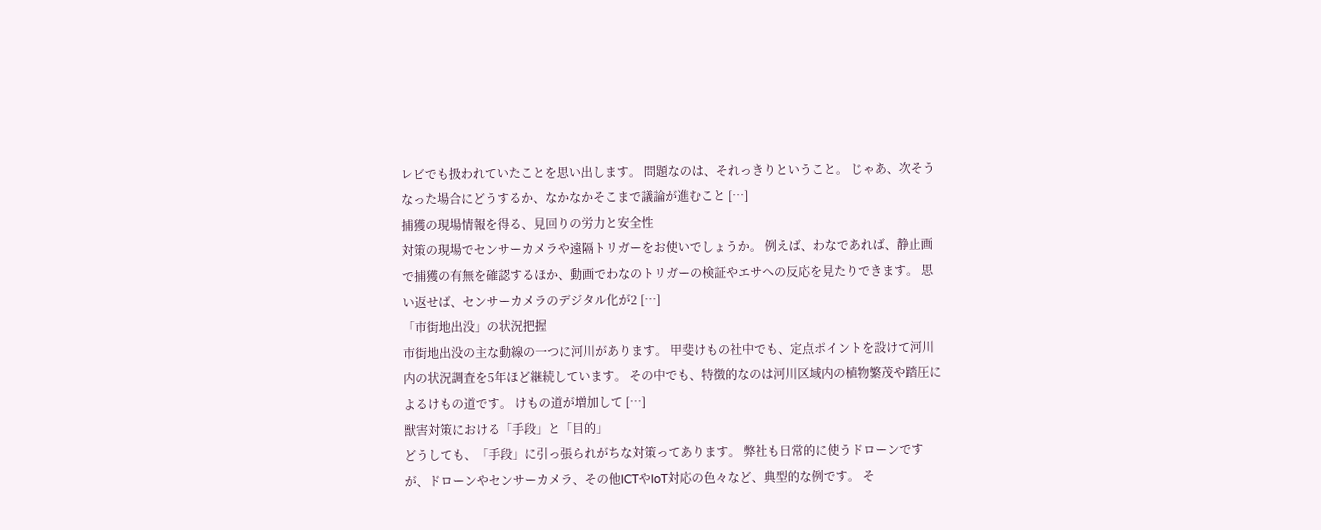レビでも扱われていたことを思い出します。 問題なのは、それっきりということ。 じゃあ、次そうなった場合にどうするか、なかなかそこまで議論が進むこと […]
捕獲の現場情報を得る、見回りの労力と安全性
対策の現場でセンサーカメラや遠隔トリガーをお使いでしょうか。 例えば、わなであれば、静止画で捕獲の有無を確認するほか、動画でわなのトリガーの検証やエサへの反応を見たりできます。 思い返せば、センサーカメラのデジタル化が2 […]
「市街地出没」の状況把握
市街地出没の主な動線の一つに河川があります。 甲斐けもの社中でも、定点ポイントを設けて河川内の状況調査を5年ほど継続しています。 その中でも、特徴的なのは河川区域内の植物繁茂や踏圧によるけもの道です。 けもの道が増加して […]
獣害対策における「手段」と「目的」
どうしても、「手段」に引っ張られがちな対策ってあります。 弊社も日常的に使うドローンですが、ドローンやセンサーカメラ、その他ICTやIoT対応の色々など、典型的な例です。 そ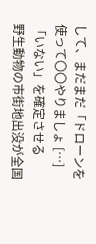して、まだまだ「ドローンを使って〇〇やりましょ […]
「いない」を確定させる
野生動物の市街地出没が全国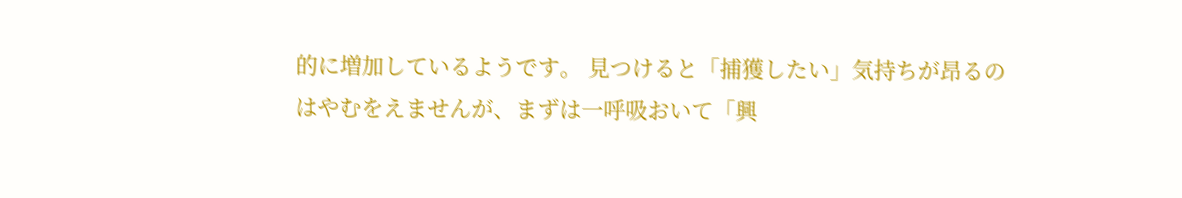的に増加しているようです。 見つけると「捕獲したい」気持ちが昂るのはやむをえませんが、まずは一呼吸おいて「興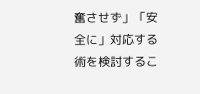奮させず」「安全に」対応する術を検討するこ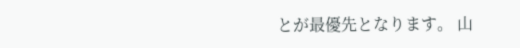とが最優先となります。 山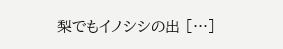梨でもイノシシの出 […]